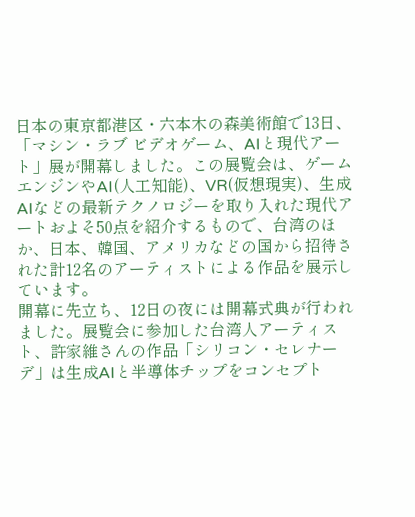日本の東京都港区・六本木の森美術館で13日、「マシン・ラブ ビデオゲーム、AIと現代アート」展が開幕しました。この展覧会は、ゲームエンジンやAI(人工知能)、VR(仮想現実)、生成AIなどの最新テクノロジーを取り入れた現代アートおよそ50点を紹介するもので、台湾のほか、日本、韓国、アメリカなどの国から招待された計12名のアーティストによる作品を展示しています。
開幕に先立ち、12日の夜には開幕式典が行われました。展覧会に参加した台湾人アーティスト、許家維さんの作品「シリコン・セレナーデ」は生成AIと半導体チップをコンセプト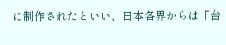に制作されたといい、日本各界からは「台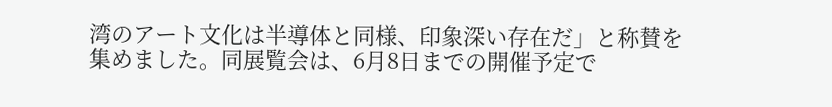湾のアート文化は半導体と同様、印象深い存在だ」と称賛を集めました。同展覧会は、6月8日までの開催予定で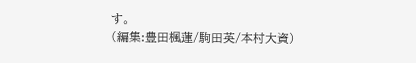す。
(編集:豊田楓蓮/駒田英/本村大資)